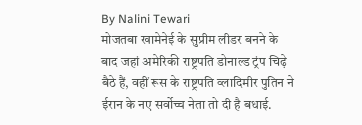By Nalini Tewari
मोजतबा खामेनेई के सुप्रीम लीडर बनने के बाद जहां अमेरिकी राष्ट्रपति डोनाल्ड ट्रंप चिढ़े बैठे हैं, वहीं रूस के राष्ट्रपति व्लादिमीर पुतिन ने ईरान के नए सर्वोच्च नेता तो दी है बधाई.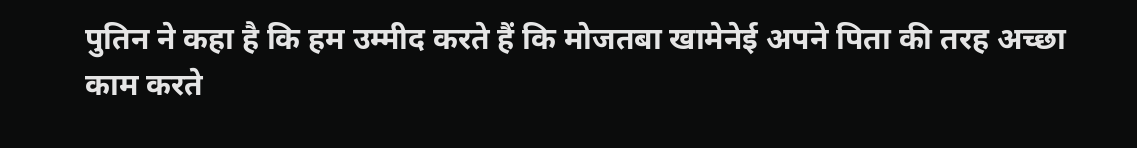पुतिन ने कहा है कि हम उम्मीद करते हैं कि मोजतबा खामेनेई अपने पिता की तरह अच्छा काम करते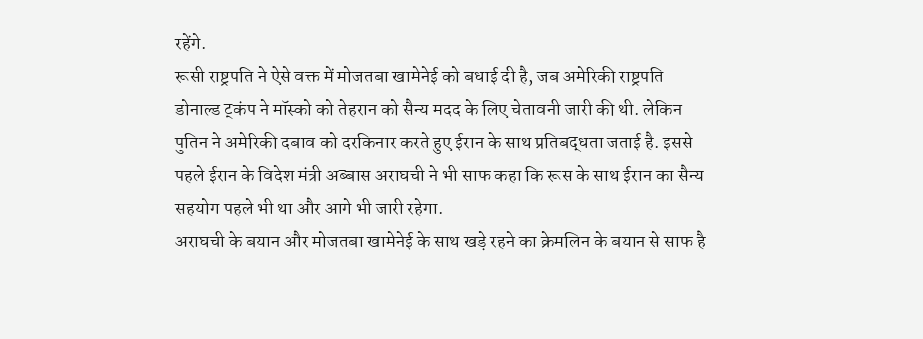रहेंगे.
रूसी राष्ट्रपति ने ऐसे वक्त में मोजतबा खामेनेई को बधाई दी है, जब अमेरिकी राष्ट्रपति डोनाल्ड ट्कंप ने मॉस्को को तेहरान को सैन्य मदद के लिए चेतावनी जारी की थी. लेकिन पुतिन ने अमेरिकी दबाव को दरकिनार करते हुए ईरान के साथ प्रतिबद्धता जताई है. इससे पहले ईरान के विदेश मंत्री अब्बास अराघची ने भी साफ कहा कि रूस के साथ ईरान का सैन्य सहयोग पहले भी था और आगे भी जारी रहेगा.
अराघची के बयान और मोजतबा खामेनेई के साथ खड़े रहने का क्रेमलिन के बयान से साफ है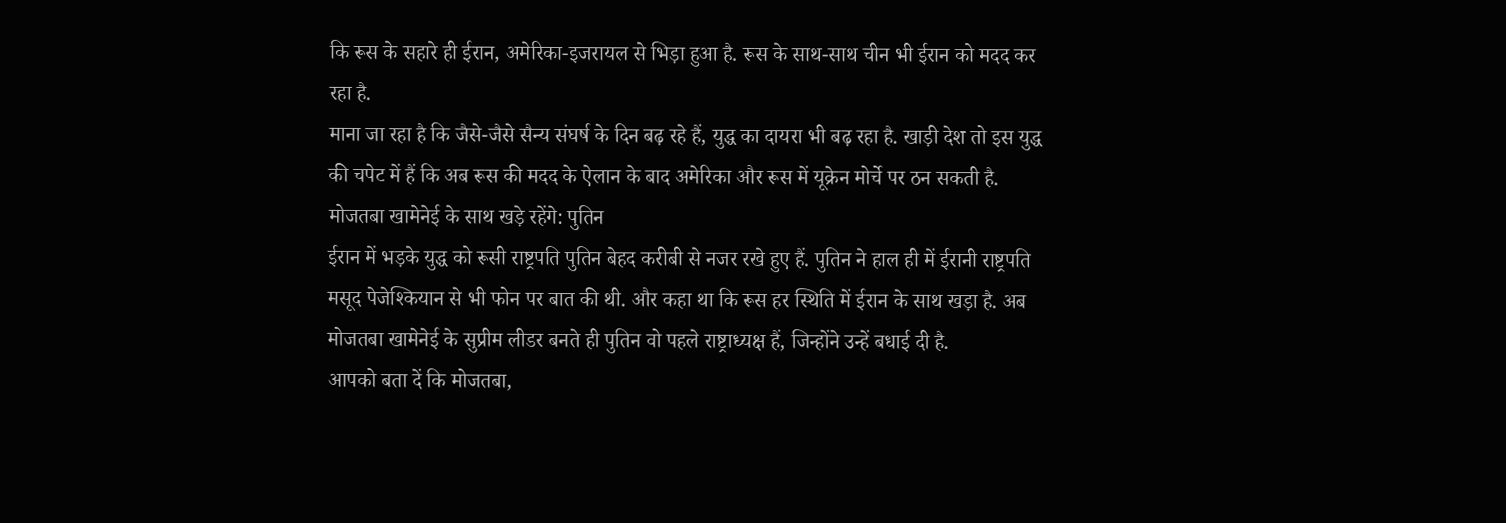कि रूस के सहारे ही ईरान, अमेरिका-इजरायल से भिड़ा हुआ है. रूस के साथ-साथ चीन भी ईरान को मदद कर रहा है.
माना जा रहा है कि जैसे-जैसे सैन्य संघर्ष के दिन बढ़ रहे हैं, युद्ध का दायरा भी बढ़ रहा है. खाड़ी देश तो इस युद्ध की चपेट में हैं कि अब रूस की मदद के ऐलान के बाद अमेरिका और रूस में यूक्रेन मोर्चे पर ठन सकती है.
मोजतबा खामेनेई के साथ खड़े रहेंगे: पुतिन
ईरान में भड़के युद्ध को रूसी राष्ट्रपति पुतिन बेहद करीबी से नजर रखे हुए हैं. पुतिन ने हाल ही में ईरानी राष्ट्रपति मसूद पेजेश्कियान से भी फोन पर बात की थी. और कहा था कि रूस हर स्थिति में ईरान के साथ खड़ा है. अब मोजतबा खामेनेई के सुप्रीम लीडर बनते ही पुतिन वो पहले राष्ट्राध्यक्ष हैं, जिन्होंने उन्हें बधाई दी है.
आपको बता दें कि मोजतबा,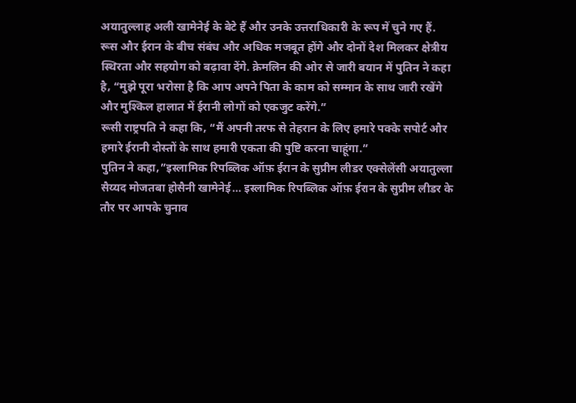अयातुल्लाह अली खामेनेई के बेटे हैं और उनके उत्तराधिकारी के रूप में चुने गए हैं.
रूस और ईरान के बीच संबंध और अधिक मजबूत होंगे और दोनों देश मिलकर क्षेत्रीय स्थिरता और सहयोग को बढ़ावा देंगे. क्रेमलिन की ओर से जारी बयान में पुतिन ने कहा है, “मुझे पूरा भरोसा है कि आप अपने पिता के काम को सम्मान के साथ जारी रखेंगे और मुश्किल हालात में ईरानी लोगों को एकजुट करेंगे.”
रूसी राष्ट्रपति ने कहा कि, “मैं अपनी तरफ से तेहरान के लिए हमारे पक्के सपोर्ट और हमारे ईरानी दोस्तों के साथ हमारी एकता की पुष्टि करना चाहूंगा.”
पुतिन ने कहा,”इस्लामिक रिपब्लिक ऑफ़ ईरान के सुप्रीम लीडर एक्सेलेंसी अयातुल्ला सैय्यद मोजतबा होसैनी खामेनेई… इस्लामिक रिपब्लिक ऑफ़ ईरान के सुप्रीम लीडर के तौर पर आपके चुनाव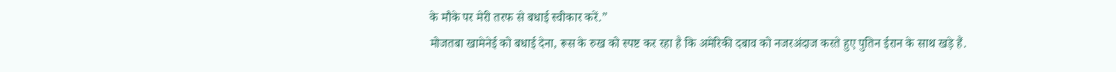के मौके पर मेरी तरफ से बधाई स्वीकार करें.”
मोजतबा खामेनेई को बधाई देना, रूस के रुख को स्पष्ट कर रहा है कि अमेरिकी दबाव को नजरअंदाज करते हुए पुतिन ईरान के साथ खड़े हैं.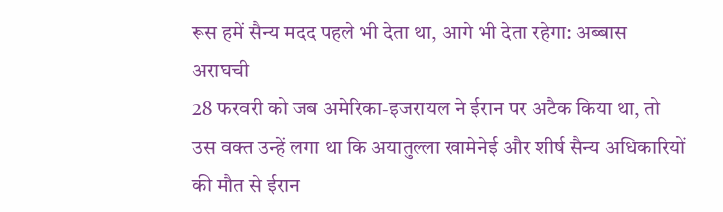रूस हमें सैन्य मदद पहले भी देता था, आगे भी देता रहेगा: अब्बास अराघची
28 फरवरी को जब अमेरिका-इजरायल ने ईरान पर अटैक किया था, तो उस वक्त उन्हें लगा था कि अयातुल्ला खामेनेई और शीर्ष सैन्य अधिकारियों की मौत से ईरान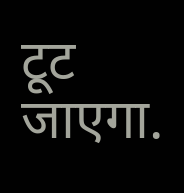टूट जाएगा.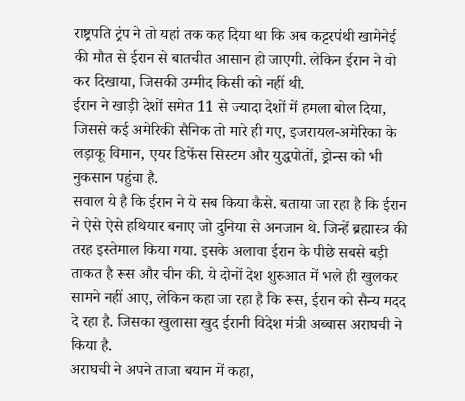राष्ट्रपति ट्रंप ने तो यहां तक कह दिया था कि अब कट्टरपंथी खामेनेई की मौत से ईरान से बातचीत आसान हो जाएगी. लेकिन ईरान ने वो कर दिखाया, जिसकी उम्मीद किसी को नहीं थी.
ईरान ने खाड़ी देशों समेत 11 से ज्यादा देशों में हमला बोल दिया, जिससे कई अमेरिकी सैनिक तो मारे ही गए, इजरायल-अमेरिका के लड़ाकू विमान, एयर डिफेंस सिस्टम और युद्धपोतों, ड्रोन्स को भी नुकसान पहुंचा है.
सवाल ये है कि ईरान ने ये सब किया कैसे. बताया जा रहा है कि ईरान ने ऐसे ऐसे हथियार बनाए जो दुनिया से अनजान थे. जिन्हें ब्रह्मास्त्र की तरह इस्तेमाल किया गया. इसके अलावा ईरान के पीछे सबसे बड़ी ताकत है रूस और चीन की. ये दोनों देश शुरुआत में भले ही खुलकर सामने नहीं आए, लेकिन कहा जा रहा है कि रूस, ईरान को सैन्य मदद दे रहा है. जिसका खुलासा खुद ईरानी विदेश मंत्री अब्बास अराघची ने किया है.
अराघची ने अपने ताजा बयान में कहा,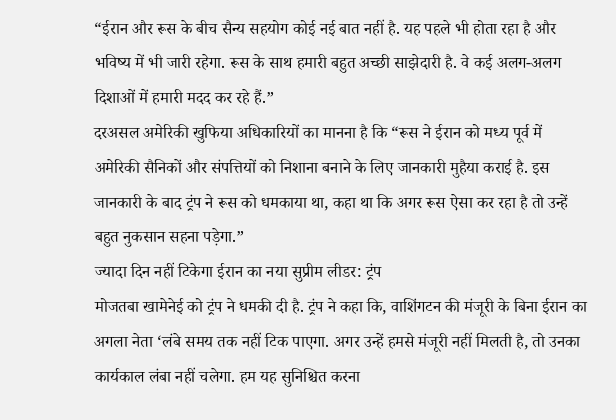“ईरान और रूस के बीच सैन्य सहयोग कोई नई बात नहीं है. यह पहले भी होता रहा है और भविष्य में भी जारी रहेगा. रूस के साथ हमारी बहुत अच्छी साझेदारी है. वे कई अलग-अलग दिशाओं में हमारी मदद कर रहे हैं.”
दरअसल अमेरिकी खुफिया अधिकारियों का मानना है कि “रूस ने ईरान को मध्य पूर्व में अमेरिकी सैनिकों और संपत्तियों को निशाना बनाने के लिए जानकारी मुहैया कराई है. इस जानकारी के बाद ट्रंप ने रूस को धमकाया था, कहा था कि अगर रूस ऐसा कर रहा है तो उन्हें बहुत नुकसान सहना पड़ेगा.”
ज्यादा दिन नहीं टिकेगा ईरान का नया सुप्रीम लीडर: ट्रंप
मोजतबा खामेनेई को ट्रंप ने धमकी दी है. ट्रंप ने कहा कि, वाशिंगटन की मंजूरी के बिना ईरान का अगला नेता ‘लंबे समय तक नहीं टिक पाएगा. अगर उन्हें हमसे मंजूरी नहीं मिलती है, तो उनका कार्यकाल लंबा नहीं चलेगा. हम यह सुनिश्चित करना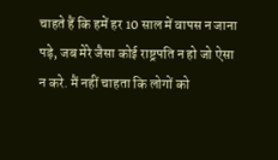चाहते हैं कि हमें हर 10 साल में वापस न जाना पड़े, जब मेरे जैसा कोई राष्ट्रपति न हो जो ऐसा न करे. मैं नहीं चाहता कि लोगों को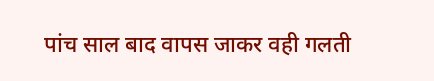पांच साल बाद वापस जाकर वही गलती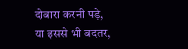दोबारा करनी पड़े, या इससे भी बदतर,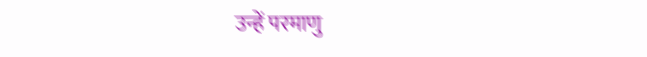उन्हें परमाणु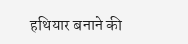हथियार बनाने की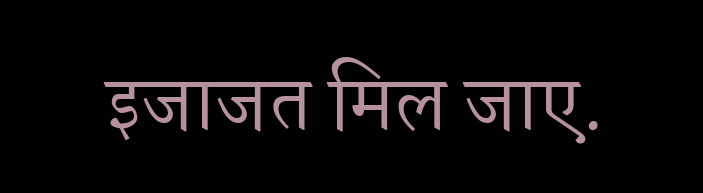इजाजत मिल जाए.